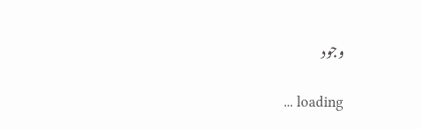وجود

... loading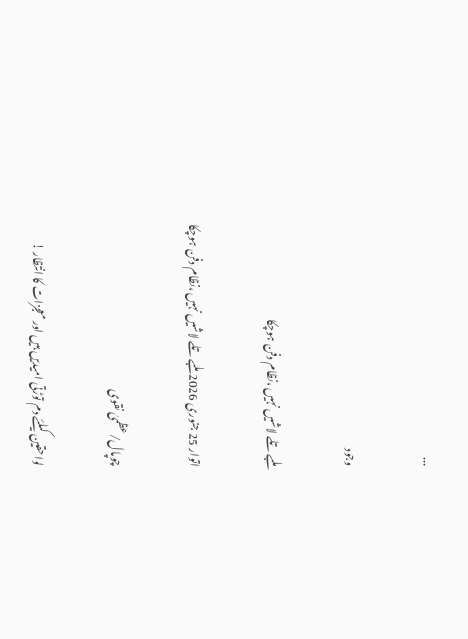...

وجود

ملبے تلے لاشیں نہیں ،نظام دفن ہوچکا

اتوار 25 جنوری 2026 ملبے تلے لاشیں نہیں ،نظام دفن ہوچکا

چوپال/عظمیٰ نقوی

لواحقین کیلئے دم توڑتی امیدیں ہیں اور معجزات کا انتظار !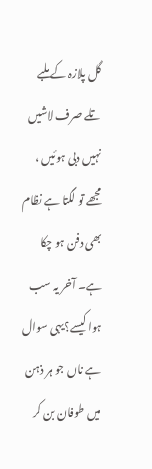گل پلازہ کے ملبے تلے صرف لاشیں نہیں دبی ہوئیں ، مجھے تو لگتا ہے نظام بھی دفن ہو چکا ہے۔ آخر یہ سب ہوا کیسے؟یہی سوال ہے ناں جو ہر ذہن میں طوفان بن کر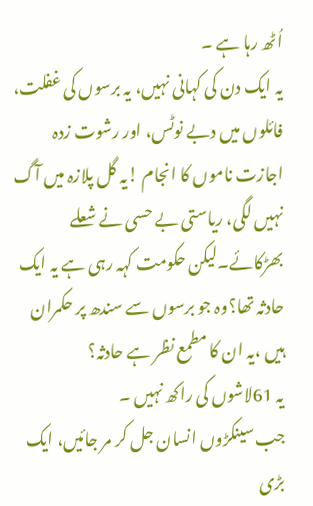اُٹھ رہا ہے ۔
یہ ایک دن کی کہانی نہیں، یہ برسوں کی غفلت، فائلوں میں دبے نوٹس، اور رشوت زدہ اجازت ناموں کا انجام !یہ گل پلازہ میں آگ نہیں لگی، ریاستی بے حسی نے شعلے بھڑکائے۔لیکن حکومت کہہ رہی ہے یہ ایک حادثہ تھا؟وہ جو برسوں سے سندھ پر حکمران ہیں ،یہ ان کا مطمع نظر ہے حادثہ؟
یہ 61لاشوں کی راکھ نہیں ۔
جب سینکڑوں انسان جل کر مر جائیں، ایک بڑی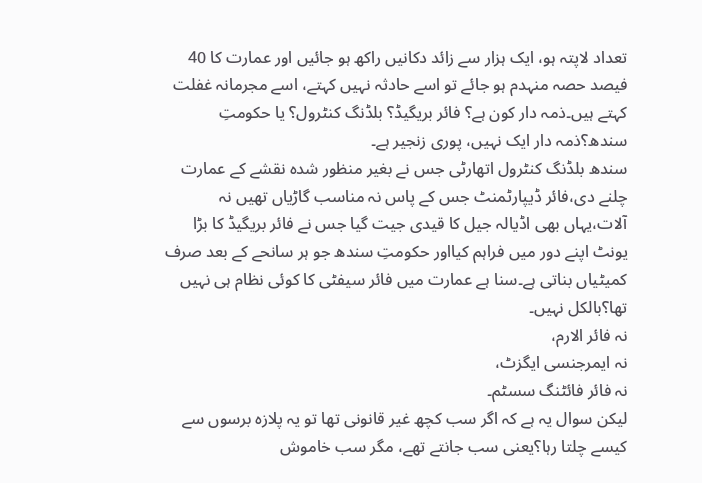تعداد لاپتہ ہو، ایک ہزار سے زائد دکانیں راکھ ہو جائیں اور عمارت کا 40 فیصد حصہ منہدم ہو جائے تو اسے حادثہ نہیں کہتے، اسے مجرمانہ غفلت کہتے ہیں۔ذمہ دار کون ہے؟ فائر بریگیڈ؟ بلڈنگ کنٹرول؟ یا حکومتِ سندھ؟ذمہ دار ایک نہیں، پوری زنجیر ہے۔
سندھ بلڈنگ کنٹرول اتھارٹی جس نے بغیر منظور شدہ نقشے کے عمارت چلنے دی،فائر ڈیپارٹمنٹ جس کے پاس نہ مناسب گاڑیاں تھیں نہ آلات،یہاں بھی اڈیالہ جیل کا قیدی جیت گیا جس نے فائر بریگیڈ کا بڑا یونٹ اپنے دور میں فراہم کیااور حکومتِ سندھ جو ہر سانحے کے بعد صرف کمیٹیاں بناتی ہے۔سنا ہے عمارت میں فائر سیفٹی کا کوئی نظام ہی نہیں تھا؟بالکل نہیں۔
نہ فائر الارم،
نہ ایمرجنسی ایگزٹ،
نہ فائر فائٹنگ سسٹم۔
لیکن سوال یہ ہے کہ اگر سب کچھ غیر قانونی تھا تو یہ پلازہ برسوں سے کیسے چلتا رہا؟یعنی سب جانتے تھے، مگر سب خاموش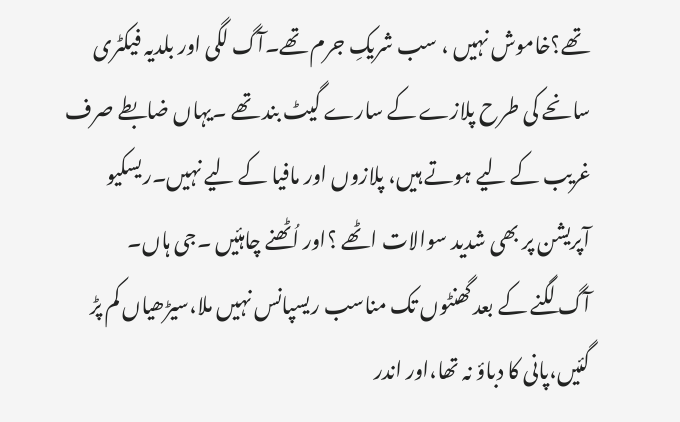تھے؟خاموش نہیں ، سب شریکِ جرم تھے۔آگ لگی اور بلدیہ فیکٹری سانحے کی طرح پلازے کے سارے گیٹ بند تھے ۔یہاں ضابطے صرف غریب کے لیے ہوتے ہیں، پلازوں اور مافیا کے لیے نہیں۔ریسکیو آپریشن پر بھی شدید سوالات اٹھے ؟اور اُٹھنے چاہئیں ۔جی ہاں۔
آگ لگنے کے بعد گھنٹوں تک مناسب ریسپانس نہیں ملا،سیڑھیاں کم پڑ گئیں،پانی کا دباؤ نہ تھا،اور اندر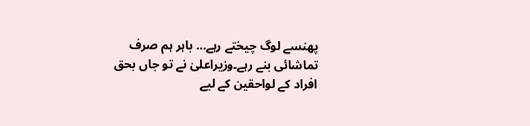پھنسے لوگ چیختے رہے… باہر ہم صرف تماشائی بنے رہے۔وزیراعلیٰ نے تو جاں بحق افراد کے لواحقین کے لیے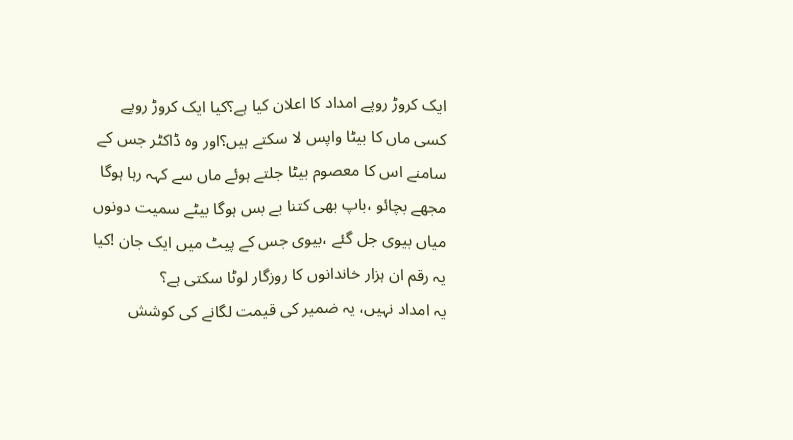ایک کروڑ روپے امداد کا اعلان کیا ہے؟کیا ایک کروڑ روپے کسی ماں کا بیٹا واپس لا سکتے ہیں؟اور وہ ڈاکٹر جس کے سامنے اس کا معصوم بیٹا جلتے ہوئے ماں سے کہہ رہا ہوگا مجھے بچائو ،باپ بھی کتنا بے بس ہوگا بیٹے سمیت دونوں میاں بیوی جل گئے ،بیوی جس کے پیٹ میں ایک جان !کیا یہ رقم ان ہزار خاندانوں کا روزگار لوٹا سکتی ہے؟
یہ امداد نہیں، یہ ضمیر کی قیمت لگانے کی کوشش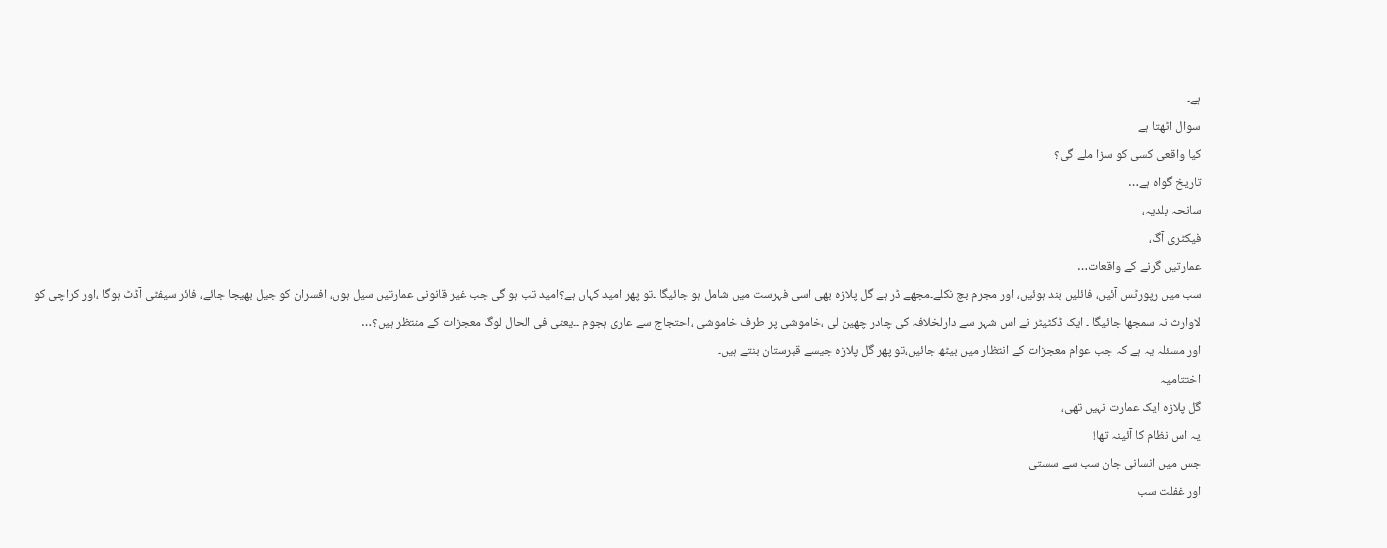ہے۔
سوال اٹھتا ہے
کیا واقعی کسی کو سزا ملے گی؟
تاریخ گواہ ہے…
سانحہ بلدیہ،
فیکٹری آگ،
عمارتیں گرنے کے واقعات…
سب میں رپورٹس آئیں، فائلیں بند ہوئیں، اور مجرم بچ نکلے۔مجھے ڈر ہے گل پلازہ بھی اسی فہرست میں شامل ہو جائیگا ۔تو پھر امید کہاں ہے؟امید تب ہو گی جب غیر قانونی عمارتیں سیل ہوں، افسران کو جیل بھیجا جائے، فائر سیفٹی آڈٹ ہوگا ،اور کراچی کو لاوارث نہ سمجھا جائیگا ۔ ایک ڈکٹیٹر نے اس شہر سے دارلخلافہ کی چادر چھین لی ،خاموشی پر طرف خاموشی ،احتجاج سے عاری ہجوم ۔۔یعنی فی الحال لوگ معجزات کے منتظر ہیں؟…
اور مسئلہ یہ ہے کہ جب عوام معجزات کے انتظار میں بیٹھ جائیں،تو پھر گل پلازہ جیسے قبرستان بنتے ہیں۔
اختتامیہ
گل پلازہ ایک عمارت نہیں تھی،
یہ اس نظام کا آئینہ تھا!
جس میں انسانی جان سب سے سستی
اور غفلت سب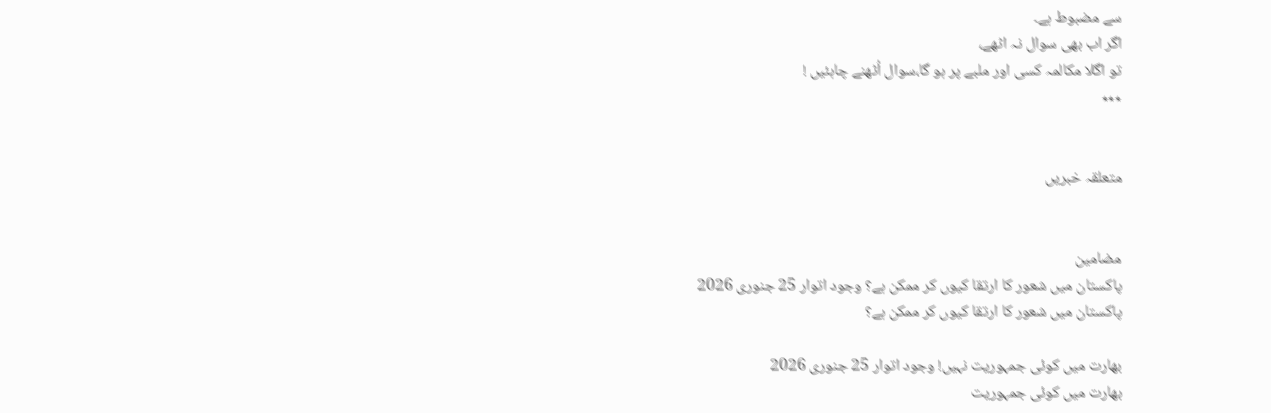سے مضبوط ہے۔
اگر اب بھی سوال نہ اٹھے،
تو اگلا مکالمہ کسی اور ملبے پر ہو گا،سوال اُٹھنے چاہئیں !
٭٭٭


متعلقہ خبریں


مضامین
پاکستان میں شعور کا ارتقا کیوں کر ممکن ہے؟ وجود اتوار 25 جنوری 2026
پاکستان میں شعور کا ارتقا کیوں کر ممکن ہے؟

بھارت میں کوئی جمہوریت نہیں! وجود اتوار 25 جنوری 2026
بھارت میں کوئی جمہوریت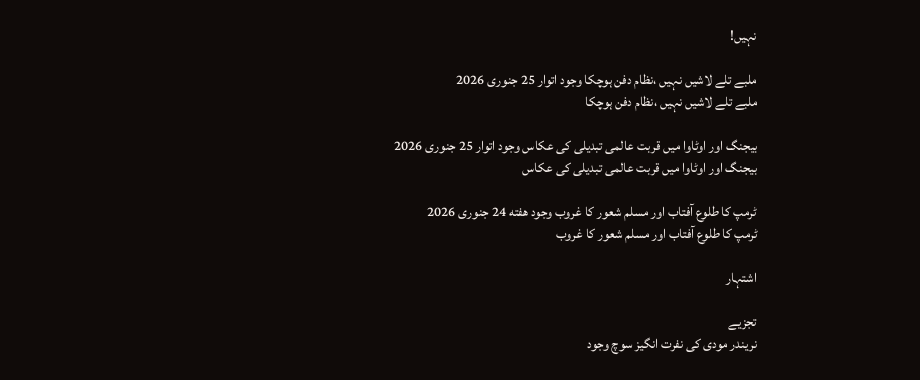نہیں!

ملبے تلے لاشیں نہیں ،نظام دفن ہوچکا وجود اتوار 25 جنوری 2026
ملبے تلے لاشیں نہیں ،نظام دفن ہوچکا

بیجنگ اور اوٹاوا میں قربت عالمی تبدیلی کی عکاس وجود اتوار 25 جنوری 2026
بیجنگ اور اوٹاوا میں قربت عالمی تبدیلی کی عکاس

ٹرمپ کا طلوع آفتاب اور مسلم شعور کا غروب وجود هفته 24 جنوری 2026
ٹرمپ کا طلوع آفتاب اور مسلم شعور کا غروب

اشتہار

تجزیے
نریندر مودی کی نفرت انگیز سوچ وجود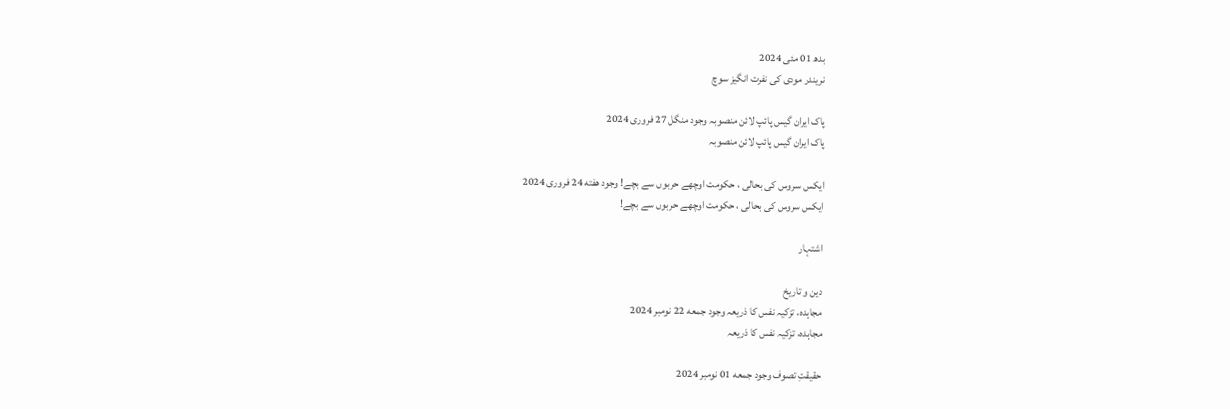بدھ 01 مئی 2024
نریندر مودی کی نفرت انگیز سوچ

پاک ایران گیس پائپ لائن منصوبہ وجود منگل 27 فروری 2024
پاک ایران گیس پائپ لائن منصوبہ

ایکس سروس کی بحالی ، حکومت اوچھے حربوں سے بچے! وجود هفته 24 فروری 2024
ایکس سروس کی بحالی ، حکومت اوچھے حربوں سے بچے!

اشتہار

دین و تاریخ
مجاہدہ، تزکیہ نفس کا ذریعہ وجود جمعه 22 نومبر 2024
مجاہدہ، تزکیہ نفس کا ذریعہ

حقیقتِ تصوف وجود جمعه 01 نومبر 2024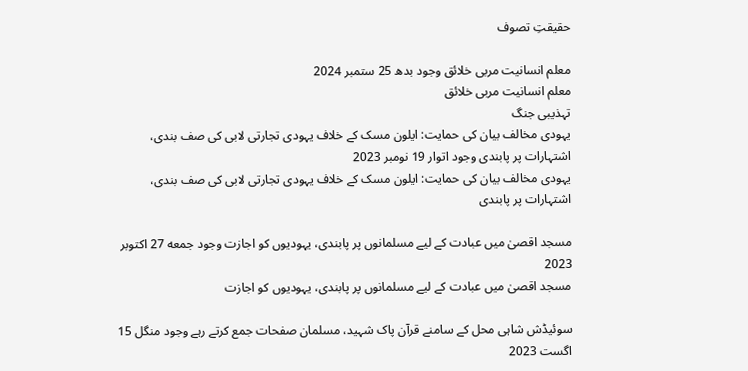حقیقتِ تصوف

معلم انسانیت مربی خلائق وجود بدھ 25 ستمبر 2024
معلم انسانیت مربی خلائق
تہذیبی جنگ
یہودی مخالف بیان کی حمایت: ایلون مسک کے خلاف یہودی تجارتی لابی کی صف بندی، اشتہارات پر پابندی وجود اتوار 19 نومبر 2023
یہودی مخالف بیان کی حمایت: ایلون مسک کے خلاف یہودی تجارتی لابی کی صف بندی، اشتہارات پر پابندی

مسجد اقصیٰ میں عبادت کے لیے مسلمانوں پر پابندی، یہودیوں کو اجازت وجود جمعه 27 اکتوبر 2023
مسجد اقصیٰ میں عبادت کے لیے مسلمانوں پر پابندی، یہودیوں کو اجازت

سوئیڈش شاہی محل کے سامنے قرآن پاک شہید، مسلمان صفحات جمع کرتے رہے وجود منگل 15 اگست 2023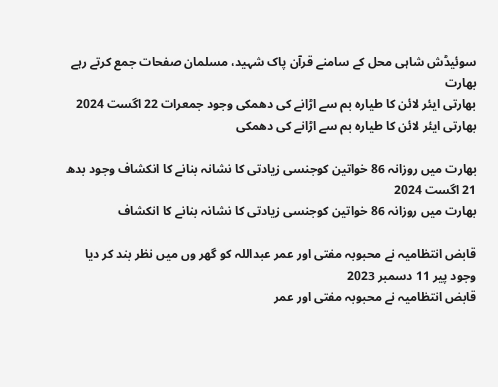سوئیڈش شاہی محل کے سامنے قرآن پاک شہید، مسلمان صفحات جمع کرتے رہے
بھارت
بھارتی ایئر لائن کا طیارہ بم سے اڑانے کی دھمکی وجود جمعرات 22 اگست 2024
بھارتی ایئر لائن کا طیارہ بم سے اڑانے کی دھمکی

بھارت میں روزانہ 86 خواتین کوجنسی زیادتی کا نشانہ بنانے کا انکشاف وجود بدھ 21 اگست 2024
بھارت میں روزانہ 86 خواتین کوجنسی زیادتی کا نشانہ بنانے کا انکشاف

قابض انتظامیہ نے محبوبہ مفتی اور عمر عبداللہ کو گھر وں میں نظر بند کر دیا وجود پیر 11 دسمبر 2023
قابض انتظامیہ نے محبوبہ مفتی اور عمر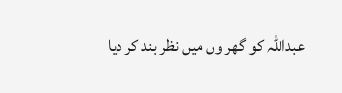عبداللہ کو گھر وں میں نظر بند کر دیا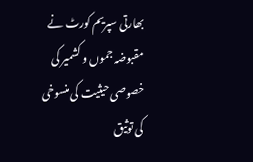بھارتی سپریم کورٹ نے مقبوضہ جموں و کشمیر کی خصوصی حیثیت کی منسوخی کی توثیق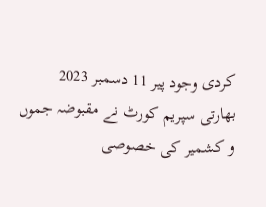کردی وجود پیر 11 دسمبر 2023
بھارتی سپریم کورٹ نے مقبوضہ جموں و کشمیر کی خصوصی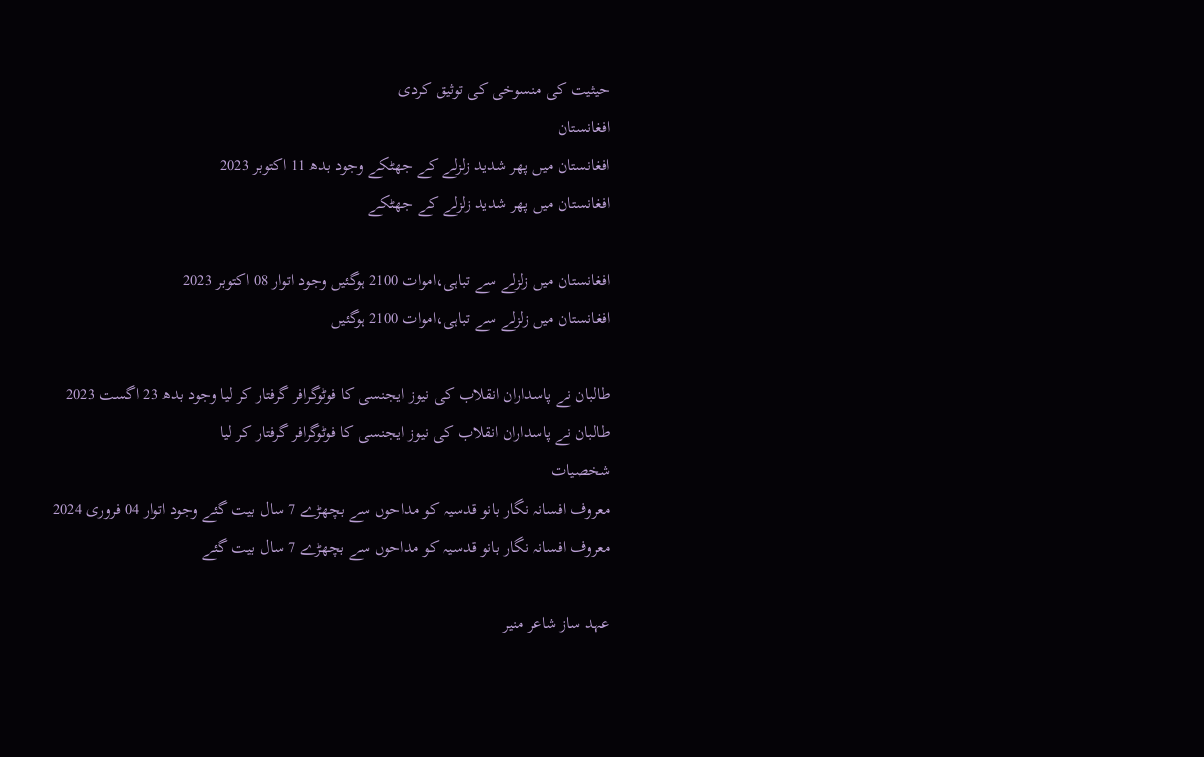حیثیت کی منسوخی کی توثیق کردی
افغانستان
افغانستان میں پھر شدید زلزلے کے جھٹکے وجود بدھ 11 اکتوبر 2023
افغانستان میں پھر شدید زلزلے کے جھٹکے

افغانستان میں زلزلے سے تباہی،اموات 2100 ہوگئیں وجود اتوار 08 اکتوبر 2023
افغانستان میں زلزلے سے تباہی،اموات 2100 ہوگئیں

طالبان نے پاسداران انقلاب کی نیوز ایجنسی کا فوٹوگرافر گرفتار کر لیا وجود بدھ 23 اگست 2023
طالبان نے پاسداران انقلاب کی نیوز ایجنسی کا فوٹوگرافر گرفتار کر لیا
شخصیات
معروف افسانہ نگار بانو قدسیہ کو مداحوں سے بچھڑے 7 سال بیت گئے وجود اتوار 04 فروری 2024
معروف افسانہ نگار بانو قدسیہ کو مداحوں سے بچھڑے 7 سال بیت گئے

عہد ساز شاعر منیر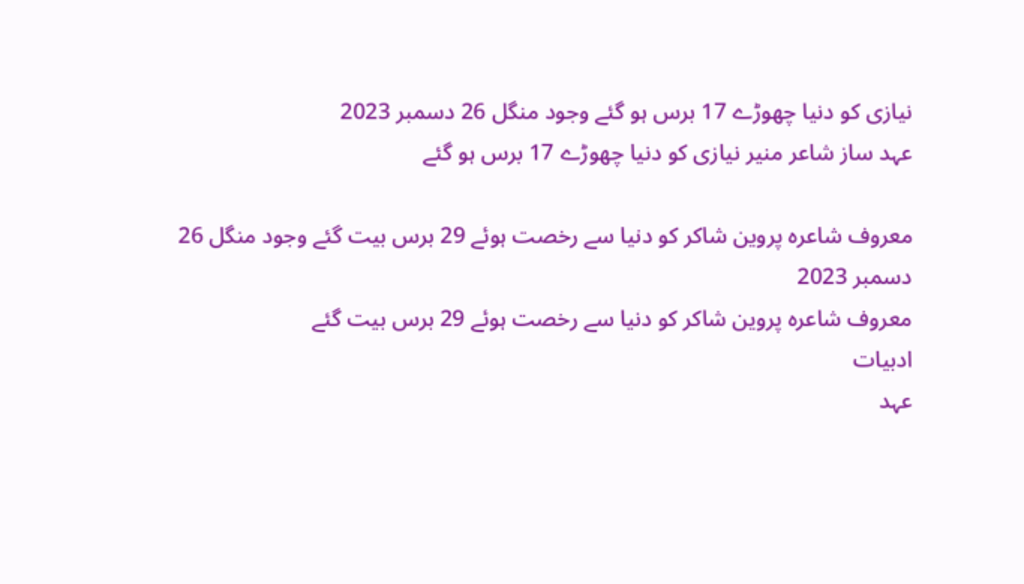نیازی کو دنیا چھوڑے 17 برس ہو گئے وجود منگل 26 دسمبر 2023
عہد ساز شاعر منیر نیازی کو دنیا چھوڑے 17 برس ہو گئے

معروف شاعرہ پروین شاکر کو دنیا سے رخصت ہوئے 29 برس بیت گئے وجود منگل 26 دسمبر 2023
معروف شاعرہ پروین شاکر کو دنیا سے رخصت ہوئے 29 برس بیت گئے
ادبیات
عہد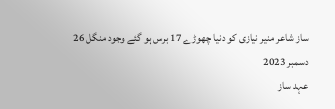ساز شاعر منیر نیازی کو دنیا چھوڑے 17 برس ہو گئے وجود منگل 26 دسمبر 2023
عہد ساز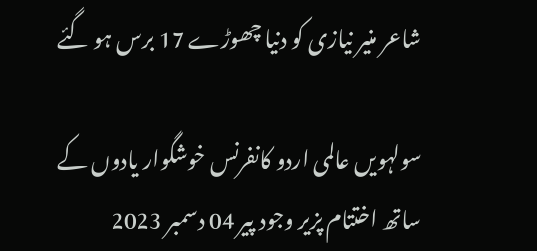شاعر منیر نیازی کو دنیا چھوڑے 17 برس ہو گئے

سولہویں عالمی اردو کانفرنس خوشگوار یادوں کے ساتھ اختتام پزیر وجود پیر 04 دسمبر 2023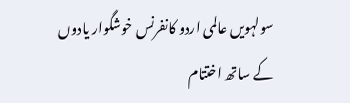سولہویں عالمی اردو کانفرنس خوشگوار یادوں کے ساتھ اختتام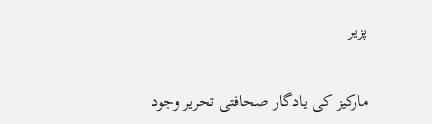پزیر

مارکیز کی یادگار صحافتی تحریر وجود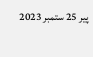پیر 25 ستمبر 2023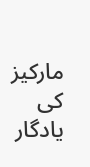مارکیز کی یادگار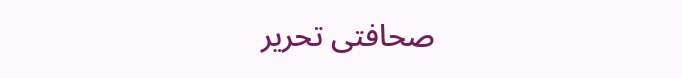صحافتی تحریر